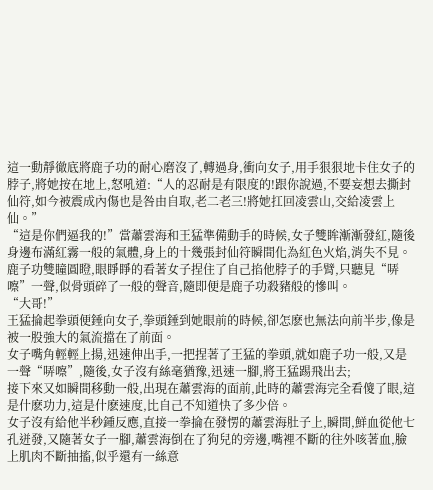這一動靜徹底將鹿子功的耐心磨沒了,轉過身,衝向女子,用手狠狠地卡住女子的脖子,將她按在地上,怒吼道:“人的忍耐是有限度的!跟你說過,不要妄想去撕封仙符,如今被震成內傷也是咎由自取,老二老三!將她扛回凌雲山,交給凌雲上仙。”
“這是你們逼我的!”當蕭雲海和王猛準備動手的時候,女子雙眸漸漸發紅,隨後身邊布滿紅霧一般的氣體,身上的十幾張封仙符瞬間化為紅色火焰,消失不見。
鹿子功雙瞳圓瞪,眼睜睜的看著女子捏住了自己掐他脖子的手臂,只聽見“哢嚓”一聲,似骨頭碎了一般的聲音,隨即便是鹿子功殺豬般的慘叫。
“大哥!”
王猛掄起拳頭便錘向女子,拳頭錘到她眼前的時候,卻怎麽也無法向前半步,像是被一股強大的氣流擋在了前面。
女子嘴角輕輕上揚,迅速伸出手,一把捏著了王猛的拳頭,就如鹿子功一般,又是一聲“哢嚓”,隨後,女子沒有絲毫猶豫,迅速一腳,將王猛踢飛出去;
接下來又如瞬間移動一般,出現在蕭雲海的面前,此時的蕭雲海完全看傻了眼,這是什麽功力,這是什麽速度,比自己不知道快了多少倍。
女子沒有給他半秒鍾反應,直接一拳掄在發愣的蕭雲海肚子上,瞬間,鮮血從他七孔迸發,又隨著女子一腳,蕭雲海倒在了狗兒的旁邊,嘴裡不斷的往外咳著血,臉上肌肉不斷抽搐,似乎還有一絲意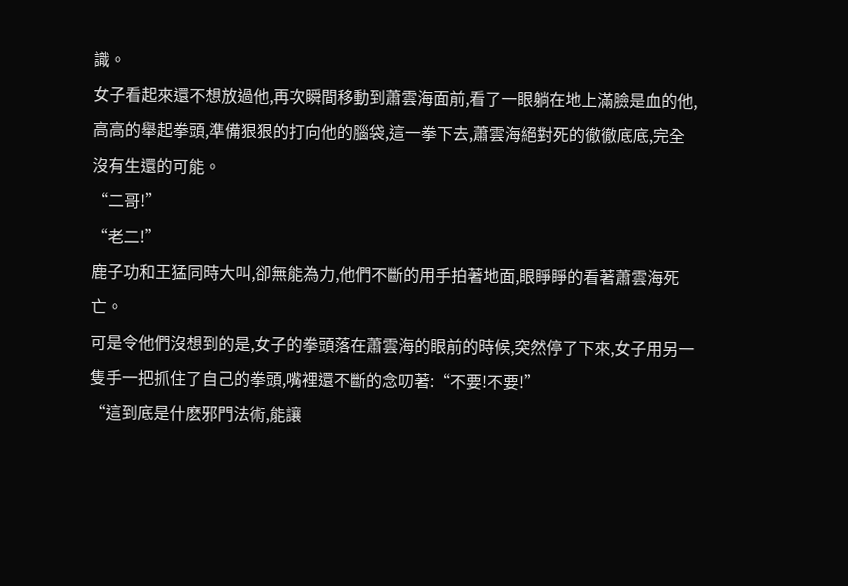識。
女子看起來還不想放過他,再次瞬間移動到蕭雲海面前,看了一眼躺在地上滿臉是血的他,高高的舉起拳頭,準備狠狠的打向他的腦袋,這一拳下去,蕭雲海絕對死的徹徹底底,完全沒有生還的可能。
“二哥!”
“老二!”
鹿子功和王猛同時大叫,卻無能為力,他們不斷的用手拍著地面,眼睜睜的看著蕭雲海死亡。
可是令他們沒想到的是,女子的拳頭落在蕭雲海的眼前的時候,突然停了下來,女子用另一隻手一把抓住了自己的拳頭,嘴裡還不斷的念叨著:“不要!不要!”
“這到底是什麽邪門法術,能讓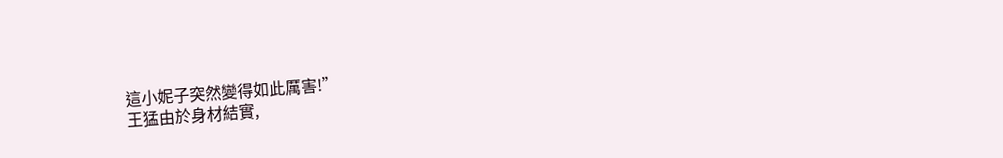這小妮子突然變得如此厲害!”
王猛由於身材結實,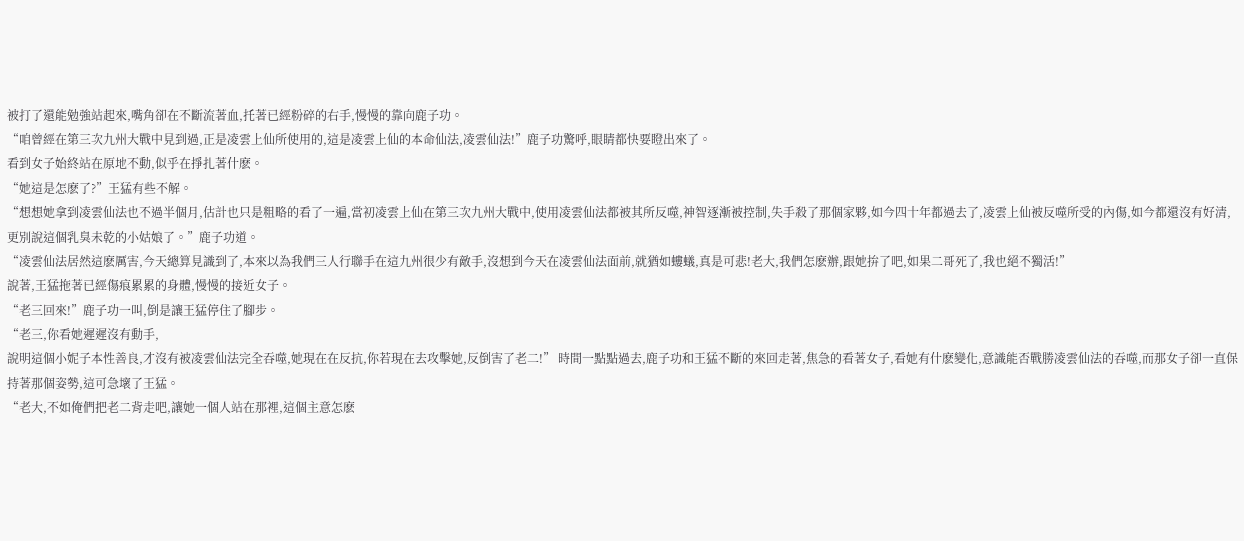被打了還能勉強站起來,嘴角卻在不斷流著血,托著已經粉碎的右手,慢慢的靠向鹿子功。
“咱曾經在第三次九州大戰中見到過,正是凌雲上仙所使用的,這是凌雲上仙的本命仙法,凌雲仙法!”鹿子功驚呼,眼睛都快要瞪出來了。
看到女子始終站在原地不動,似乎在掙扎著什麽。
“她這是怎麽了?”王猛有些不解。
“想想她拿到凌雲仙法也不過半個月,估計也只是粗略的看了一遍,當初凌雲上仙在第三次九州大戰中,使用凌雲仙法都被其所反噬,神智逐漸被控制,失手殺了那個家夥,如今四十年都過去了,凌雲上仙被反噬所受的內傷,如今都還沒有好清,更別說這個乳臭未乾的小姑娘了。”鹿子功道。
“凌雲仙法居然這麽厲害,今天總算見識到了,本來以為我們三人行聯手在這九州很少有敵手,沒想到今天在凌雲仙法面前,就猶如螻蟻,真是可悲!老大,我們怎麽辦,跟她拚了吧,如果二哥死了,我也絕不獨活!”
說著,王猛拖著已經傷痕累累的身體,慢慢的接近女子。
“老三回來!”鹿子功一叫,倒是讓王猛停住了腳步。
“老三,你看她遲遲沒有動手,
說明這個小妮子本性善良,才沒有被凌雲仙法完全吞噬,她現在在反抗,你若現在去攻擊她,反倒害了老二!” 時間一點點過去,鹿子功和王猛不斷的來回走著,焦急的看著女子,看她有什麽變化,意識能否戰勝凌雲仙法的吞噬,而那女子卻一直保持著那個姿勢,這可急壞了王猛。
“老大,不如俺們把老二背走吧,讓她一個人站在那裡,這個主意怎麽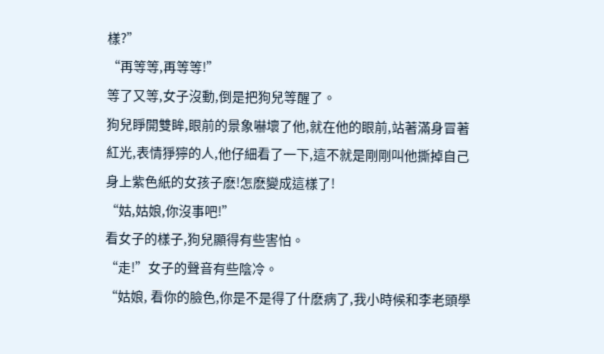樣?”
“再等等,再等等!”
等了又等,女子沒動,倒是把狗兒等醒了。
狗兒睜開雙眸,眼前的景象嚇壞了他,就在他的眼前,站著滿身冒著紅光,表情猙獰的人,他仔細看了一下,這不就是剛剛叫他撕掉自己身上紫色紙的女孩子麽!怎麽變成這樣了!
“姑,姑娘,你沒事吧!”
看女子的樣子,狗兒顯得有些害怕。
“走!”女子的聲音有些陰冷。
“姑娘, 看你的臉色,你是不是得了什麽病了,我小時候和李老頭學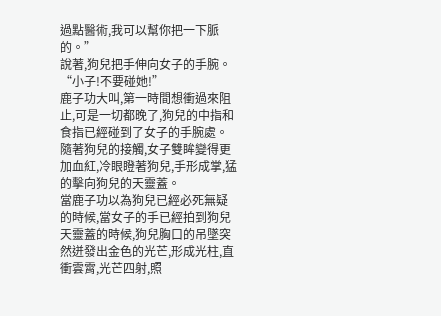過點醫術,我可以幫你把一下脈的。”
說著,狗兒把手伸向女子的手腕。
“小子!不要碰她!”
鹿子功大叫,第一時間想衝過來阻止,可是一切都晚了,狗兒的中指和食指已經碰到了女子的手腕處。
隨著狗兒的接觸,女子雙眸變得更加血紅,冷眼瞪著狗兒,手形成掌,猛的擊向狗兒的天靈蓋。
當鹿子功以為狗兒已經必死無疑的時候,當女子的手已經拍到狗兒天靈蓋的時候,狗兒胸口的吊墜突然迸發出金色的光芒,形成光柱,直衝雲霄,光芒四射,照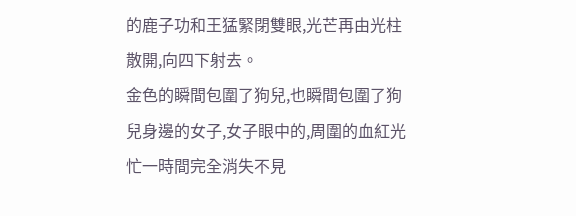的鹿子功和王猛緊閉雙眼,光芒再由光柱散開,向四下射去。
金色的瞬間包圍了狗兒,也瞬間包圍了狗兒身邊的女子,女子眼中的,周圍的血紅光忙一時間完全消失不見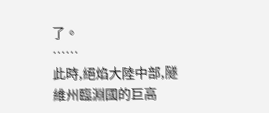了。
……
此時,絕焰大陸中部,隧維州臨淵國的巨高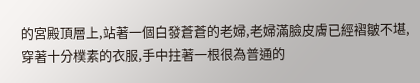的宮殿頂層上,站著一個白發蒼蒼的老婦,老婦滿臉皮膚已經褶皺不堪,穿著十分樸素的衣服,手中拄著一根很為普通的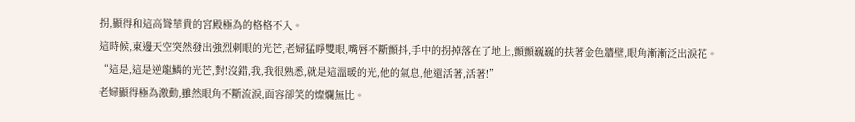拐,顯得和這高聳華貴的宮殿極為的格格不入。
這時候,東邊天空突然發出強烈刺眼的光芒,老婦猛睜雙眼,嘴唇不斷顫抖,手中的拐掉落在了地上,顫顫巍巍的扶著金色牆壁,眼角漸漸泛出淚花。
“這是,這是逆龍鱗的光芒,對!沒錯,我,我很熟悉,就是這溫暖的光,他的氣息,他還活著,活著!”
老婦顯得極為激動,雖然眼角不斷流淚,面容卻笑的燦爛無比。